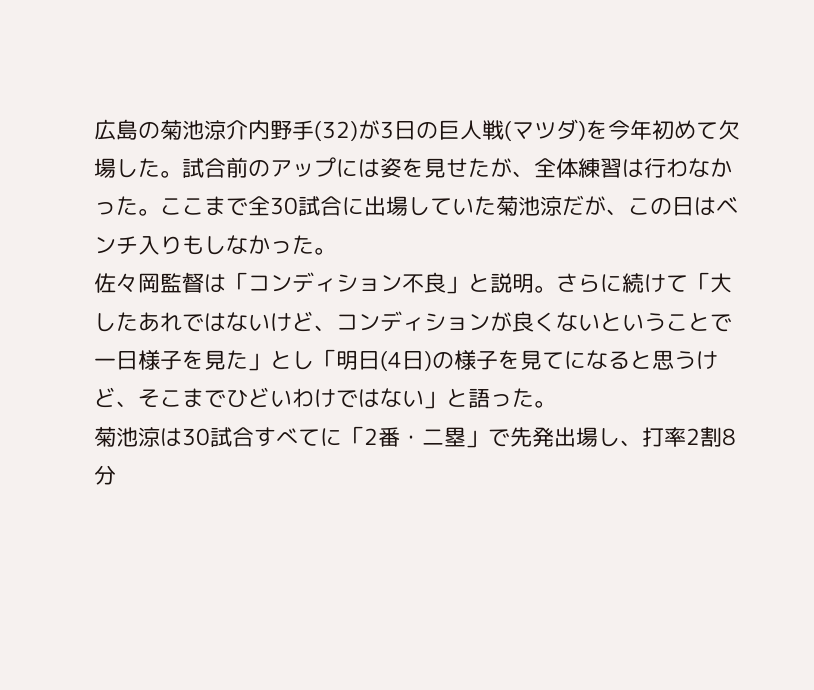広島の菊池涼介内野手(32)が3日の巨人戦(マツダ)を今年初めて欠場した。試合前のアップには姿を見せたが、全体練習は行わなかった。ここまで全30試合に出場していた菊池涼だが、この日はベンチ入りもしなかった。
佐々岡監督は「コンディション不良」と説明。さらに続けて「大したあれではないけど、コンディションが良くないということで一日様子を見た」とし「明日(4日)の様子を見てになると思うけど、そこまでひどいわけではない」と語った。
菊池涼は30試合すべてに「2番・二塁」で先発出場し、打率2割8分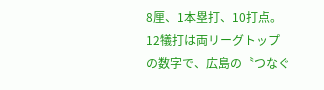8厘、1本塁打、10打点。12犠打は両リーグトップの数字で、広島の〝つなぐ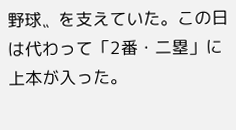野球〟を支えていた。この日は代わって「2番・二塁」に上本が入った。